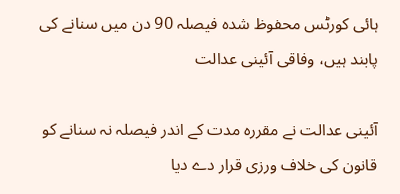ہائی کورٹس محفوظ شدہ فیصلہ 90 دن میں سنانے کی پابند ہیں، وفاقی آئینی عدالت

آئینی عدالت نے مقررہ مدت کے اندر فیصلہ نہ سنانے کو قانون کی خلاف ورزی قرار دے دیا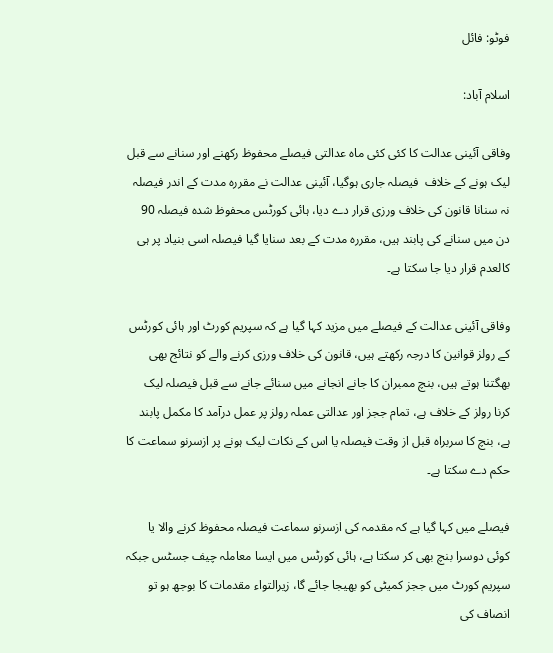فوٹو: فائل

اسلام آباد:

وفاقی آئینی عدالت کا کئی کئی ماہ عدالتی فیصلے محفوظ رکھنے اور سنانے سے قبل لیک ہونے کے خلاف  فیصلہ جاری ہوگیا، آئینی عدالت نے مقررہ مدت کے اندر فیصلہ نہ سنانا قانون کی خلاف ورزی قرار دے دیا، ہائی کورٹس محفوظ شدہ فیصلہ 90 دن میں سنانے کی پابند ہیں، مقررہ مدت کے بعد سنایا گیا فیصلہ اسی بنیاد پر ہی کالعدم قرار دیا جا سکتا ہے۔

وفاقی آئینی عدالت کے فیصلے میں مزید کہا گیا ہے کہ سپریم کورٹ اور ہائی کورٹس کے رولز قوانین کا درجہ رکھتے ہیں، قانون کی خلاف ورزی کرنے والے کو نتائج بھی بھگتنا ہوتے ہیں، بنچ ممبران کا جانے انجانے میں سنائے جانے سے قبل فیصلہ لیک کرنا رولز کے خلاف ہے، تمام ججز اور عدالتی عملہ رولز پر عمل درآمد کا مکمل پابند ہے، بنچ کا سربراہ قبل از وقت فیصلہ یا اس کے نکات لیک ہونے پر ازسرنو سماعت کا حکم دے سکتا ہے۔

فیصلے میں کہا گیا ہے کہ مقدمہ کی ازسرنو سماعت فیصلہ محفوظ کرنے والا یا کوئی دوسرا بنچ بھی کر سکتا ہے، ہائی کورٹس میں ایسا معاملہ چیف جسٹس جبکہ سپریم کورٹ میں ججز کمیٹی کو بھیجا جائے گا، زیرالتواء مقدمات کا بوجھ ہو تو انصاف کی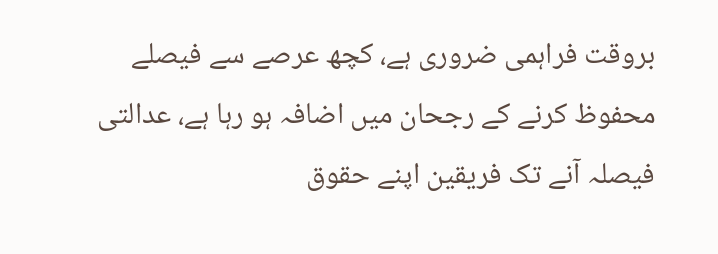بروقت فراہمی ضروری ہے، کچھ عرصے سے فیصلے محفوظ کرنے کے رجحان میں اضافہ ہو رہا ہے، عدالتی فیصلہ آنے تک فریقین اپنے حقوق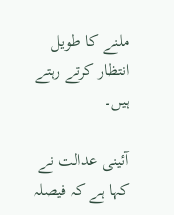ملنے کا طویل انتظار کرتے رہتے ہیں۔

آئینی عدالت نے کہا ہے کہ فیصلہ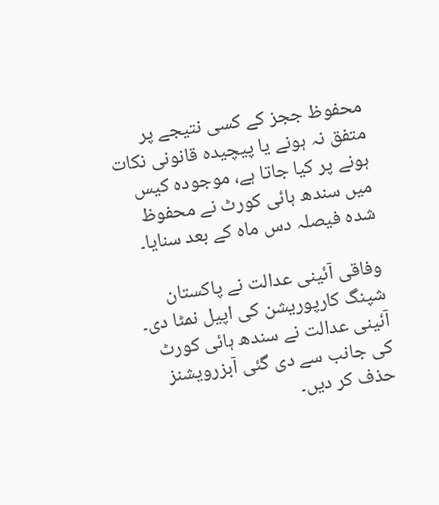محفوظ ججز کے کسی نتیجے پر متفق نہ ہونے یا پیچیدہ قانونی نکات ہونے پر کیا جاتا ہے، موجودہ کیس میں سندھ ہائی کورٹ نے محفوظ شدہ فیصلہ دس ماہ کے بعد سنایا۔

وفاقی آئینی عدالت نے پاکستان شپنگ کارپوریشن کی اپیل نمٹا دی۔ آئینی عدالت نے سندھ ہائی کورٹ کی جانب سے دی گئی آبزرویشنز حذف کر دیں۔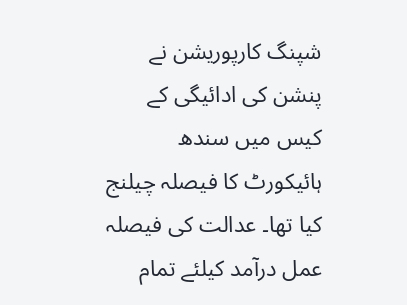شپنگ کارپوریشن نے پنشن کی ادائیگی کے کیس میں سندھ ہائیکورٹ کا فیصلہ چیلنج کیا تھا۔ عدالت کی فیصلہ عمل درآمد کیلئے تمام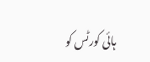ہائی کورٹس کو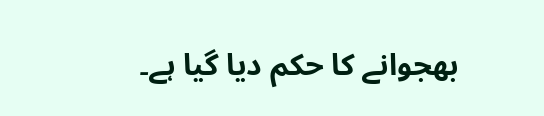بھجوانے کا حکم دیا گیا ہے۔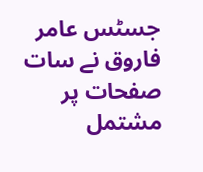جسٹس عامر فاروق نے سات صفحات پر مشتمل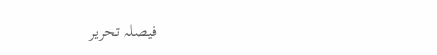فیصلہ تحریر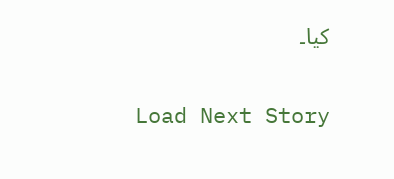کیا۔

Load Next Story